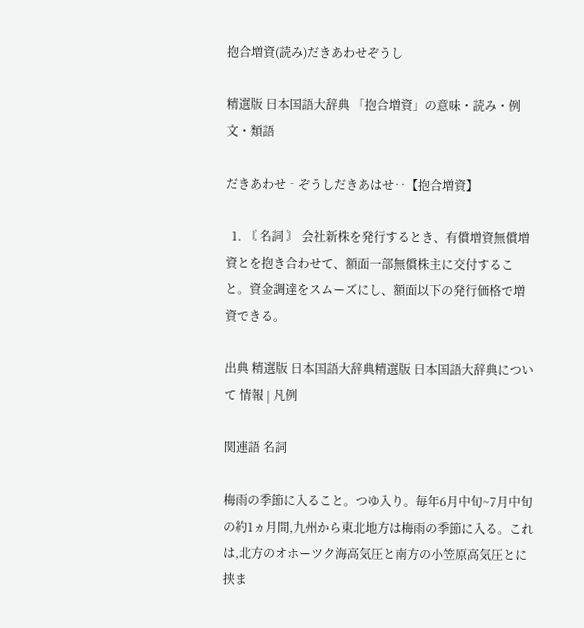抱合増資(読み)だきあわせぞうし

精選版 日本国語大辞典 「抱合増資」の意味・読み・例文・類語

だきあわせ‐ぞうしだきあはせ‥【抱合増資】

  1. 〘 名詞 〙 会社新株を発行するとき、有償増資無償増資とを抱き合わせて、額面一部無償株主に交付すること。資金調達をスムーズにし、額面以下の発行価格で増資できる。

出典 精選版 日本国語大辞典精選版 日本国語大辞典について 情報 | 凡例

関連語 名詞

梅雨の季節に入ること。つゆ入り。毎年6月中旬~7月中旬の約1ヵ月間,九州から東北地方は梅雨の季節に入る。これは,北方のオホーツク海高気圧と南方の小笠原高気圧とに挟ま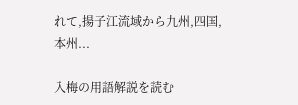れて,揚子江流域から九州,四国,本州...

入梅の用語解説を読む